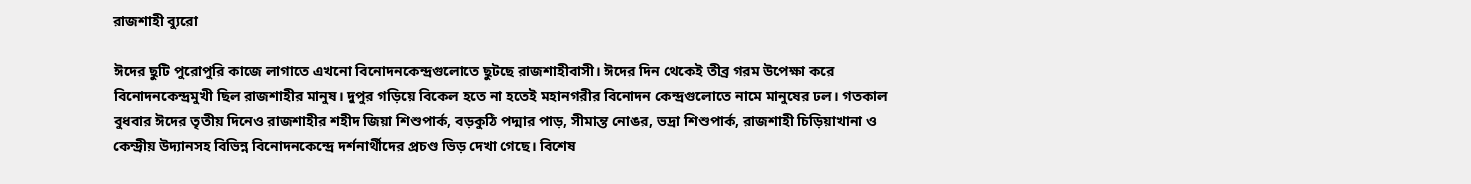রাজশাহী ব্যুরো

ঈদের ছুটি পুরোপুরি কাজে লাগাতে এখনো বিনোদনকেন্দ্রগুলোতে ছুটছে রাজশাহীবাসী। ঈদের দিন থেকেই তীব্র গরম উপেক্ষা করে বিনোদনকেন্দ্রমুখী ছিল রাজশাহীর মানুষ। দুপুর গড়িয়ে বিকেল হতে না হতেই মহানগরীর বিনোদন কেন্দ্রগুলোতে নামে মানুষের ঢল। গতকাল বুধবার ঈদের তৃতীয় দিনেও রাজশাহীর শহীদ জিয়া শিশুপার্ক, বড়কুঠি পদ্মার পাড়, সীমান্ত নোঙর, ভদ্রা শিশুপার্ক, রাজশাহী চিড়িয়াখানা ও কেন্দ্রীয় উদ্যানসহ বিভিন্ন বিনোদনকেন্দ্রে দর্শনার্থীদের প্রচণ্ড ভিড় দেখা গেছে। বিশেষ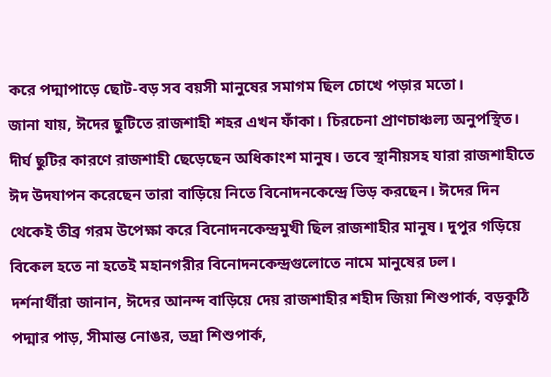করে পদ্মাপাড়ে ছোট-বড় সব বয়সী মানুষের সমাগম ছিল চোখে পড়ার মতো।
জানা যায়, ঈদের ছুটিতে রাজশাহী শহর এখন ফাঁকা। চিরচেনা প্রাণচাঞ্চল্য অনুপস্থিত। দীর্ঘ ছুটির কারণে রাজশাহী ছেড়েছেন অধিকাংশ মানুষ। তবে স্থানীয়সহ যারা রাজশাহীতে ঈদ উদযাপন করেছেন তারা বাড়িয়ে নিতে বিনোদনকেন্দ্রে ভিড় করছেন। ঈদের দিন থেকেই তীব্র গরম উপেক্ষা করে বিনোদনকেন্দ্রমুখী ছিল রাজশাহীর মানুষ। দুপুর গড়িয়ে বিকেল হতে না হতেই মহানগরীর বিনোদনকেন্দ্রগুলোতে নামে মানুষের ঢল।
দর্শনার্থীরা জানান, ঈদের আনন্দ বাড়িয়ে দেয় রাজশাহীর শহীদ জিয়া শিশুপার্ক, বড়কুঠি পদ্মার পাড়, সীমান্ত নোঙর, ভদ্রা শিশুপার্ক,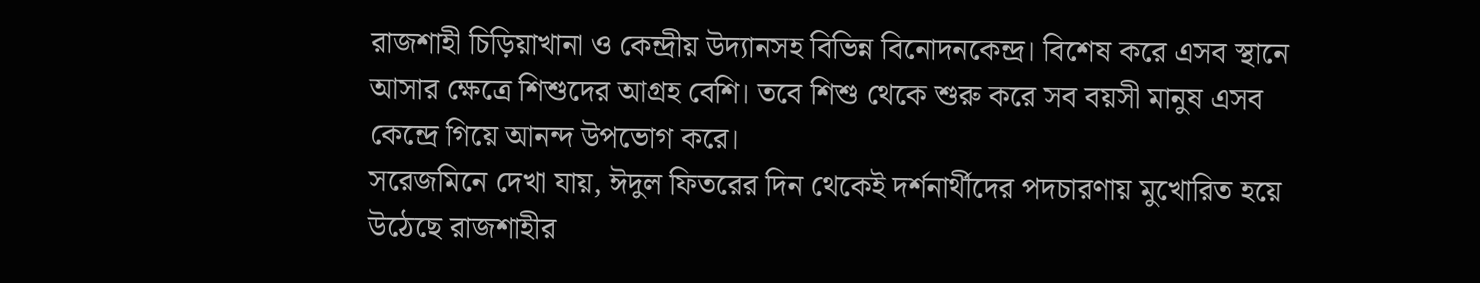রাজশাহী চিড়িয়াখানা ও কেন্দ্রীয় উদ্যানসহ বিভিন্ন বিনোদনকেন্দ্র। বিশেষ করে এসব স্থানে আসার ক্ষেত্রে শিশুদের আগ্রহ বেশি। তবে শিশু থেকে শুরু করে সব বয়সী মানুষ এসব কেন্দ্রে গিয়ে আনন্দ উপভোগ করে।
সরেজমিনে দেখা যায়, ঈদুল ফিতরের দিন থেকেই দর্শনার্থীদের পদচারণায় মুখোরিত হয়ে উঠেছে রাজশাহীর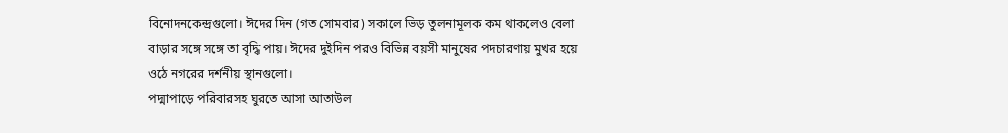বিনোদনকেন্দ্রগুলো। ঈদের দিন (গত সোমবার) সকালে ভিড় তুলনামূলক কম থাকলেও বেলা বাড়ার সঙ্গে সঙ্গে তা বৃদ্ধি পায়। ঈদের দুইদিন পরও বিভিন্ন বয়সী মানুষের পদচারণায় মুখর হয়ে ওঠে নগরের দর্শনীয় স্থানগুলো।
পদ্মাপাড়ে পরিবারসহ ঘুরতে আসা আতাউল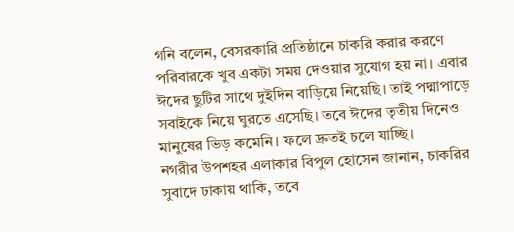গনি বলেন, বেসরকারি প্রতিষ্ঠানে চাকরি করার করণে পরিবারকে খুব একটা সময় দেওয়ার সুযোগ হয় না। এবার ঈদের ছুটির সাথে দুইদিন বাড়িয়ে নিয়েছি। তাই পদ্মাপাড়ে সবাইকে নিয়ে ঘুরতে এসেছি। তবে ঈদের তৃতীয় দিনেও মানুষের ভিড় কমেনি। ফলে দ্রুতই চলে যাচ্ছি।
নগরীর উপশহর এলাকার বিপুল হোসেন জানান, চাকরির সুবাদে ঢাকায় থাকি, তবে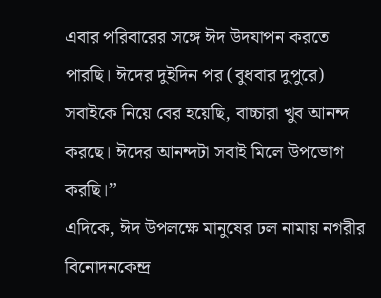এবার পরিবারের সঙ্গে ঈদ উদযাপন করতে পারছি। ঈদের দুইদিন পর (বুধবার দুপুরে) সবাইকে নিয়ে বের হয়েছি, বাচ্চারা খুব আনন্দ করছে। ঈদের আনন্দটা সবাই মিলে উপভোগ করছি।”
এদিকে, ঈদ উপলক্ষে মানুষের ঢল নামায় নগরীর বিনোদনকেন্দ্র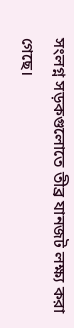সংলগ্ন সড়কগুলোতে তীব্র যানজট লক্ষ্য করা গেছে।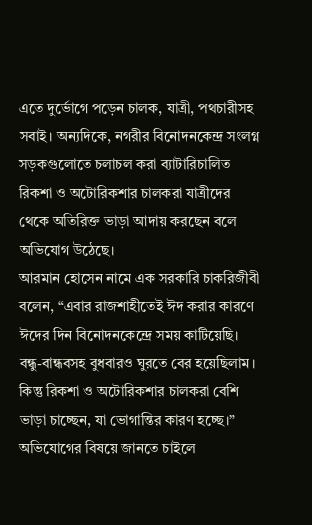এতে দুর্ভোগে পড়েন চালক, যাত্রী, পথচারীসহ সবাই। অন্যদিকে, নগরীর বিনোদনকেন্দ্র সংলগ্ন সড়কগুলোতে চলাচল করা ব্যাটারিচালিত রিকশা ও অটোরিকশার চালকরা যাত্রীদের থেকে অতিরিক্ত ভাড়া আদায় করছেন বলে অভিযোগ উঠেছে।
আরমান হোসেন নামে এক সরকারি চাকরিজীবী বলেন, “এবার রাজশাহীতেই ঈদ করার কারণে ঈদের দিন বিনোদনকেন্দ্রে সময় কাটিয়েছি। বন্ধু-বান্ধবসহ বুধবারও ঘুরতে বের হয়েছিলাম। কিন্তু রিকশা ও অটোরিকশার চালকরা বেশি ভাড়া চাচ্ছেন, যা ভোগান্তির কারণ হচ্ছে।”
অভিযোগের বিষয়ে জানতে চাইলে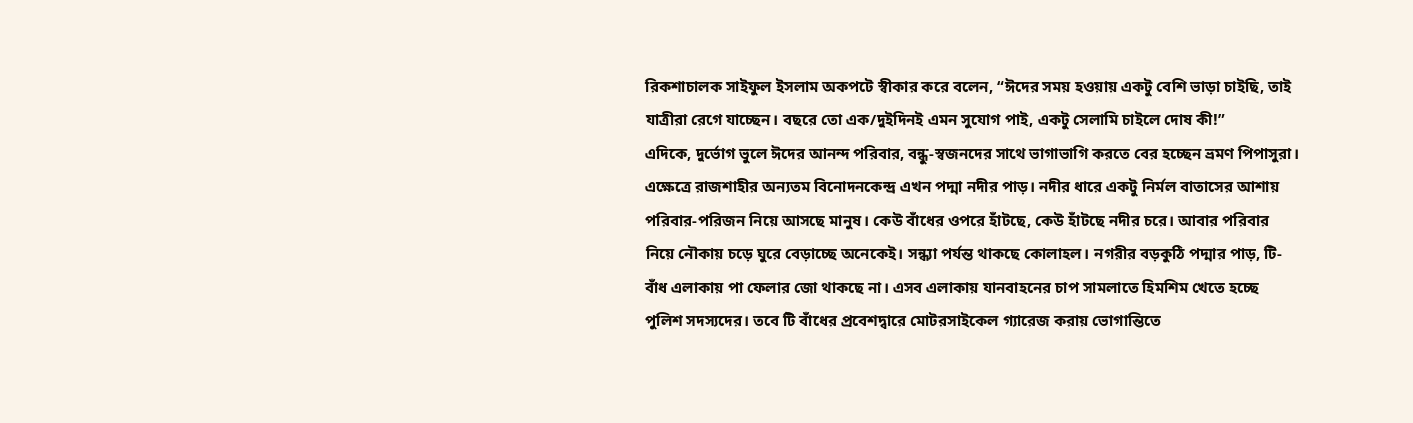রিকশাচালক সাইফুল ইসলাম অকপটে স্বীকার করে বলেন, “ঈদের সময় হওয়ায় একটু বেশি ভাড়া চাইছি, তাই যাত্রীরা রেগে যাচ্ছেন। বছরে তো এক/দুইদিনই এমন সুযোগ পাই, একটু সেলামি চাইলে দোষ কী!”
এদিকে, দুর্ভোগ ভুলে ঈদের আনন্দ পরিবার, বন্ধু-স্বজনদের সাথে ভাগাভাগি করতে বের হচ্ছেন ভ্রমণ পিপাসুরা। এক্ষেত্রে রাজশাহীর অন্যতম বিনোদনকেন্দ্র এখন পদ্মা নদীর পাড়। নদীর ধারে একটু নির্মল বাতাসের আশায় পরিবার-পরিজন নিয়ে আসছে মানুষ। কেউ বাঁধের ওপরে হাঁটছে, কেউ হাঁটছে নদীর চরে। আবার পরিবার নিয়ে নৌকায় চড়ে ঘুরে বেড়াচ্ছে অনেকেই। সন্ধ্যা পর্যন্ত থাকছে কোলাহল। নগরীর বড়কুঠি পদ্মার পাড়, টি-বাঁধ এলাকায় পা ফেলার জো থাকছে না। এসব এলাকায় যানবাহনের চাপ সামলাতে হিমশিম খেতে হচ্ছে পুলিশ সদস্যদের। তবে টি বাঁধের প্রবেশদ্বারে মোটরসাইকেল গ্যারেজ করায় ভোগান্তিতে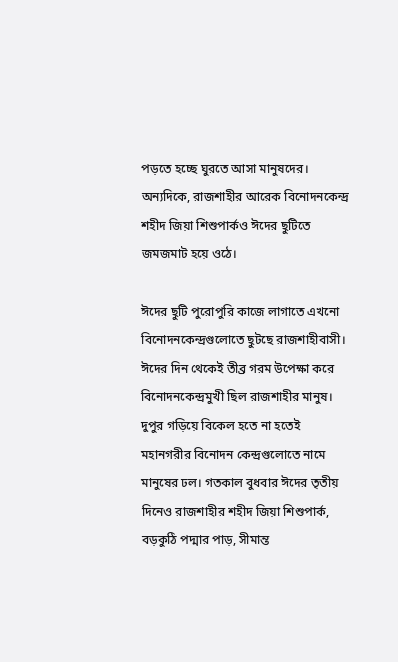পড়তে হচ্ছে ঘুরতে আসা মানুষদের।
অন্যদিকে, রাজশাহীর আরেক বিনোদনকেন্দ্র শহীদ জিয়া শিশুপার্কও ঈদের ছুটিতে জমজমাট হয়ে ওঠে।

ঈদের ছুটি পুরোপুরি কাজে লাগাতে এখনো বিনোদনকেন্দ্রগুলোতে ছুটছে রাজশাহীবাসী। ঈদের দিন থেকেই তীব্র গরম উপেক্ষা করে বিনোদনকেন্দ্রমুখী ছিল রাজশাহীর মানুষ। দুপুর গড়িয়ে বিকেল হতে না হতেই মহানগরীর বিনোদন কেন্দ্রগুলোতে নামে মানুষের ঢল। গতকাল বুধবার ঈদের তৃতীয় দিনেও রাজশাহীর শহীদ জিয়া শিশুপার্ক, বড়কুঠি পদ্মার পাড়, সীমান্ত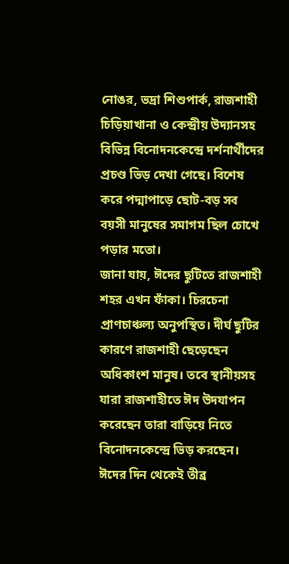নোঙর, ভদ্রা শিশুপার্ক, রাজশাহী চিড়িয়াখানা ও কেন্দ্রীয় উদ্যানসহ বিভিন্ন বিনোদনকেন্দ্রে দর্শনার্থীদের প্রচণ্ড ভিড় দেখা গেছে। বিশেষ করে পদ্মাপাড়ে ছোট-বড় সব বয়সী মানুষের সমাগম ছিল চোখে পড়ার মতো।
জানা যায়, ঈদের ছুটিতে রাজশাহী শহর এখন ফাঁকা। চিরচেনা প্রাণচাঞ্চল্য অনুপস্থিত। দীর্ঘ ছুটির কারণে রাজশাহী ছেড়েছেন অধিকাংশ মানুষ। তবে স্থানীয়সহ যারা রাজশাহীতে ঈদ উদযাপন করেছেন তারা বাড়িয়ে নিতে বিনোদনকেন্দ্রে ভিড় করছেন। ঈদের দিন থেকেই তীব্র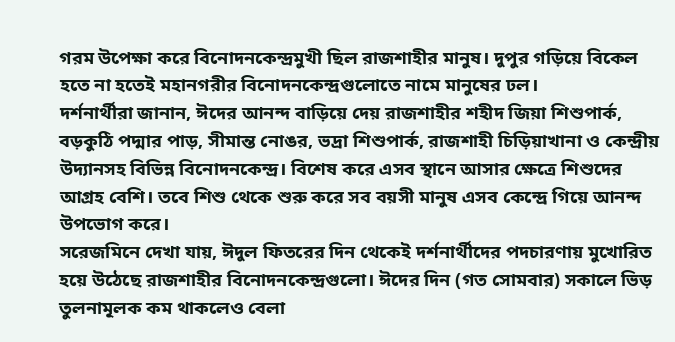গরম উপেক্ষা করে বিনোদনকেন্দ্রমুখী ছিল রাজশাহীর মানুষ। দুপুর গড়িয়ে বিকেল হতে না হতেই মহানগরীর বিনোদনকেন্দ্রগুলোতে নামে মানুষের ঢল।
দর্শনার্থীরা জানান, ঈদের আনন্দ বাড়িয়ে দেয় রাজশাহীর শহীদ জিয়া শিশুপার্ক, বড়কুঠি পদ্মার পাড়, সীমান্ত নোঙর, ভদ্রা শিশুপার্ক, রাজশাহী চিড়িয়াখানা ও কেন্দ্রীয় উদ্যানসহ বিভিন্ন বিনোদনকেন্দ্র। বিশেষ করে এসব স্থানে আসার ক্ষেত্রে শিশুদের আগ্রহ বেশি। তবে শিশু থেকে শুরু করে সব বয়সী মানুষ এসব কেন্দ্রে গিয়ে আনন্দ উপভোগ করে।
সরেজমিনে দেখা যায়, ঈদুল ফিতরের দিন থেকেই দর্শনার্থীদের পদচারণায় মুখোরিত হয়ে উঠেছে রাজশাহীর বিনোদনকেন্দ্রগুলো। ঈদের দিন (গত সোমবার) সকালে ভিড় তুলনামূলক কম থাকলেও বেলা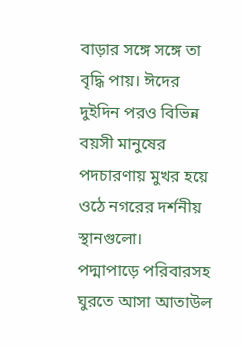বাড়ার সঙ্গে সঙ্গে তা বৃদ্ধি পায়। ঈদের দুইদিন পরও বিভিন্ন বয়সী মানুষের পদচারণায় মুখর হয়ে ওঠে নগরের দর্শনীয় স্থানগুলো।
পদ্মাপাড়ে পরিবারসহ ঘুরতে আসা আতাউল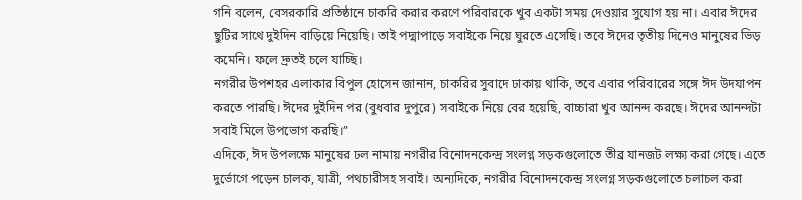গনি বলেন, বেসরকারি প্রতিষ্ঠানে চাকরি করার করণে পরিবারকে খুব একটা সময় দেওয়ার সুযোগ হয় না। এবার ঈদের ছুটির সাথে দুইদিন বাড়িয়ে নিয়েছি। তাই পদ্মাপাড়ে সবাইকে নিয়ে ঘুরতে এসেছি। তবে ঈদের তৃতীয় দিনেও মানুষের ভিড় কমেনি। ফলে দ্রুতই চলে যাচ্ছি।
নগরীর উপশহর এলাকার বিপুল হোসেন জানান, চাকরির সুবাদে ঢাকায় থাকি, তবে এবার পরিবারের সঙ্গে ঈদ উদযাপন করতে পারছি। ঈদের দুইদিন পর (বুধবার দুপুরে) সবাইকে নিয়ে বের হয়েছি, বাচ্চারা খুব আনন্দ করছে। ঈদের আনন্দটা সবাই মিলে উপভোগ করছি।”
এদিকে, ঈদ উপলক্ষে মানুষের ঢল নামায় নগরীর বিনোদনকেন্দ্র সংলগ্ন সড়কগুলোতে তীব্র যানজট লক্ষ্য করা গেছে। এতে দুর্ভোগে পড়েন চালক, যাত্রী, পথচারীসহ সবাই। অন্যদিকে, নগরীর বিনোদনকেন্দ্র সংলগ্ন সড়কগুলোতে চলাচল করা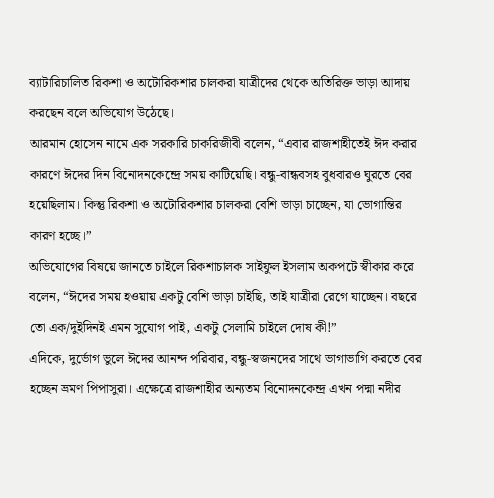ব্যাটারিচালিত রিকশা ও অটোরিকশার চালকরা যাত্রীদের থেকে অতিরিক্ত ভাড়া আদায় করছেন বলে অভিযোগ উঠেছে।
আরমান হোসেন নামে এক সরকারি চাকরিজীবী বলেন, “এবার রাজশাহীতেই ঈদ করার কারণে ঈদের দিন বিনোদনকেন্দ্রে সময় কাটিয়েছি। বন্ধু-বান্ধবসহ বুধবারও ঘুরতে বের হয়েছিলাম। কিন্তু রিকশা ও অটোরিকশার চালকরা বেশি ভাড়া চাচ্ছেন, যা ভোগান্তির কারণ হচ্ছে।”
অভিযোগের বিষয়ে জানতে চাইলে রিকশাচালক সাইফুল ইসলাম অকপটে স্বীকার করে বলেন, “ঈদের সময় হওয়ায় একটু বেশি ভাড়া চাইছি, তাই যাত্রীরা রেগে যাচ্ছেন। বছরে তো এক/দুইদিনই এমন সুযোগ পাই, একটু সেলামি চাইলে দোষ কী!”
এদিকে, দুর্ভোগ ভুলে ঈদের আনন্দ পরিবার, বন্ধু-স্বজনদের সাথে ভাগাভাগি করতে বের হচ্ছেন ভ্রমণ পিপাসুরা। এক্ষেত্রে রাজশাহীর অন্যতম বিনোদনকেন্দ্র এখন পদ্মা নদীর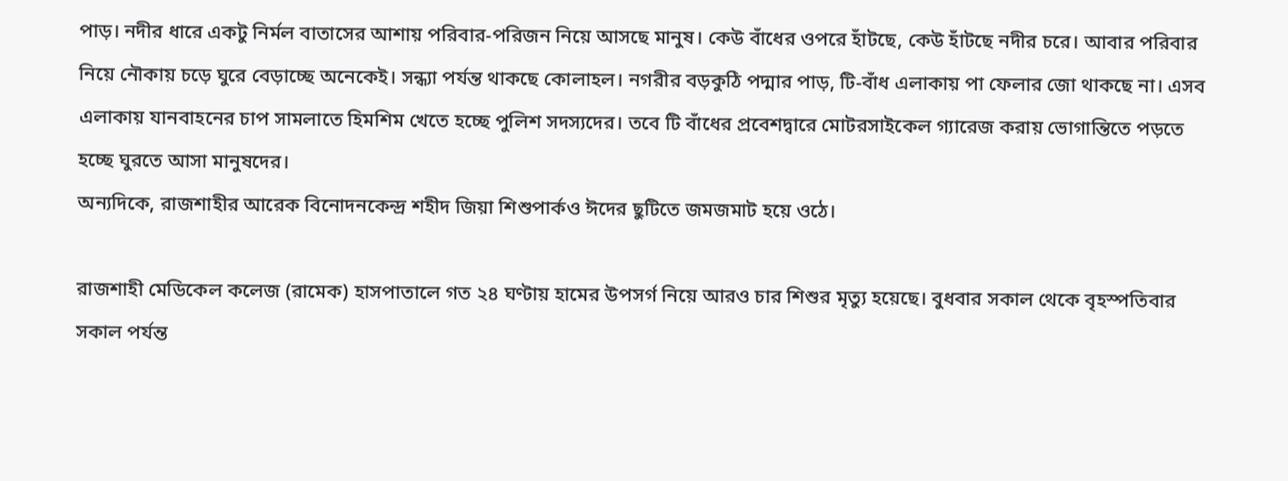পাড়। নদীর ধারে একটু নির্মল বাতাসের আশায় পরিবার-পরিজন নিয়ে আসছে মানুষ। কেউ বাঁধের ওপরে হাঁটছে, কেউ হাঁটছে নদীর চরে। আবার পরিবার নিয়ে নৌকায় চড়ে ঘুরে বেড়াচ্ছে অনেকেই। সন্ধ্যা পর্যন্ত থাকছে কোলাহল। নগরীর বড়কুঠি পদ্মার পাড়, টি-বাঁধ এলাকায় পা ফেলার জো থাকছে না। এসব এলাকায় যানবাহনের চাপ সামলাতে হিমশিম খেতে হচ্ছে পুলিশ সদস্যদের। তবে টি বাঁধের প্রবেশদ্বারে মোটরসাইকেল গ্যারেজ করায় ভোগান্তিতে পড়তে হচ্ছে ঘুরতে আসা মানুষদের।
অন্যদিকে, রাজশাহীর আরেক বিনোদনকেন্দ্র শহীদ জিয়া শিশুপার্কও ঈদের ছুটিতে জমজমাট হয়ে ওঠে।

রাজশাহী মেডিকেল কলেজ (রামেক) হাসপাতালে গত ২৪ ঘণ্টায় হামের উপসর্গ নিয়ে আরও চার শিশুর মৃত্যু হয়েছে। বুধবার সকাল থেকে বৃহস্পতিবার সকাল পর্যন্ত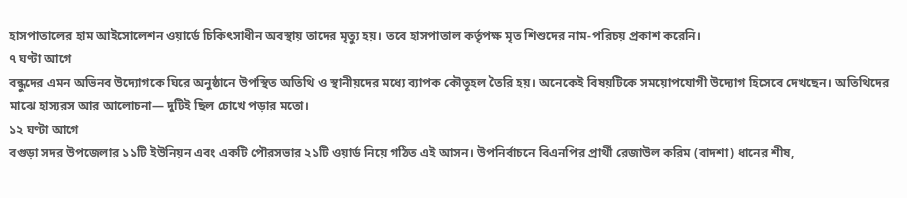হাসপাতালের হাম আইসোলেশন ওয়ার্ডে চিকিৎসাধীন অবস্থায় তাদের মৃত্যু হয়। তবে হাসপাতাল কর্তৃপক্ষ মৃত শিশুদের নাম-পরিচয় প্রকাশ করেনি।
৭ ঘণ্টা আগে
বন্ধুদের এমন অভিনব উদ্যোগকে ঘিরে অনুষ্ঠানে উপস্থিত অতিথি ও স্থানীয়দের মধ্যে ব্যাপক কৌতূহল তৈরি হয়। অনেকেই বিষয়টিকে সময়োপযোগী উদ্যোগ হিসেবে দেখছেন। অতিথিদের মাঝে হাস্যরস আর আলোচনা— দুটিই ছিল চোখে পড়ার মতো।
১২ ঘণ্টা আগে
বগুড়া সদর উপজেলার ১১টি ইউনিয়ন এবং একটি পৌরসভার ২১টি ওয়ার্ড নিয়ে গঠিত এই আসন। উপনির্বাচনে বিএনপির প্রার্থী রেজাউল করিম (বাদশা) ধানের শীষ,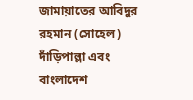জামায়াতের আবিদুর রহমান (সোহেল) দাঁড়িপাল্লা এবং বাংলাদেশ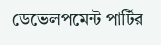ডেভেলপমেন্ট পার্টির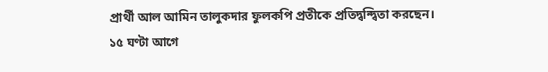প্রার্থী আল আমিন তালুকদার ফুলকপি প্রতীকে প্রতিদ্বন্দ্বিতা করছেন।
১৫ ঘণ্টা আগে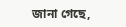জানা গেছে,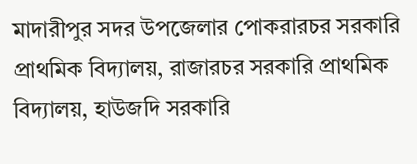মাদারীপুর সদর উপজেলার পোকরারচর সরকারি প্রাথমিক বিদ্যালয়, রাজারচর সরকারি প্রাথমিক বিদ্যালয়, হাউজদি সরকারি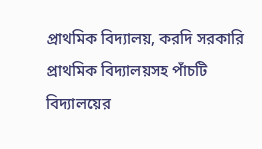প্রাথমিক বিদ্যালয়, করদি সরকারি প্রাথমিক বিদ্যালয়সহ পাঁচটি বিদ্যালয়ের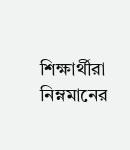শিক্ষার্থীরা নিম্নমানের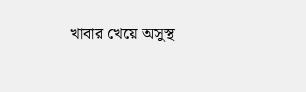খাবার খেয়ে অসুস্থ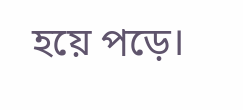হয়ে পড়ে।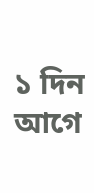১ দিন আগে